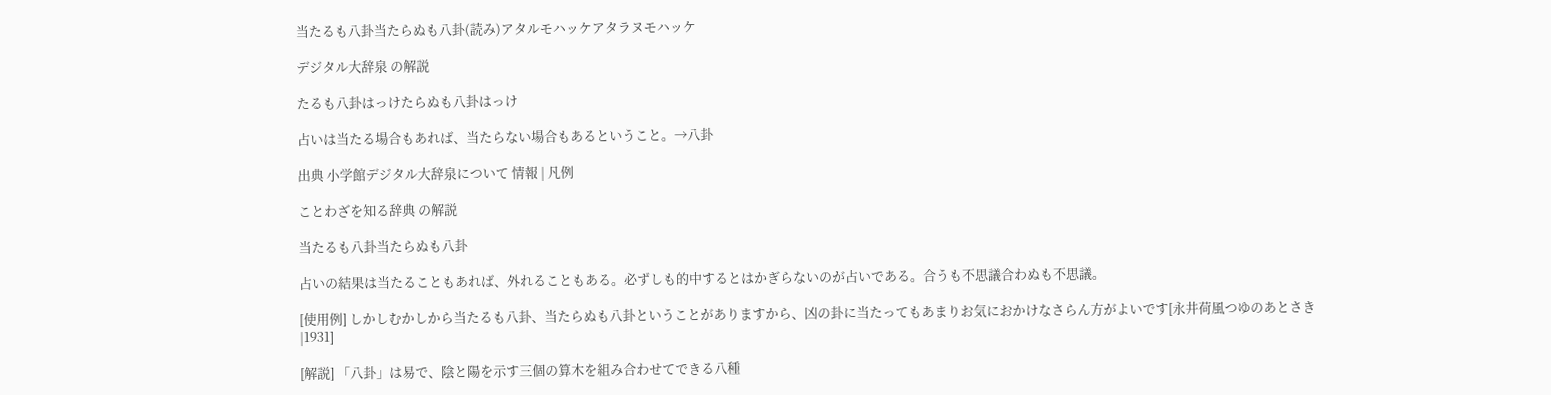当たるも八卦当たらぬも八卦(読み)アタルモハッケアタラヌモハッケ

デジタル大辞泉 の解説

たるも八卦はっけたらぬも八卦はっけ

占いは当たる場合もあれば、当たらない場合もあるということ。→八卦

出典 小学館デジタル大辞泉について 情報 | 凡例

ことわざを知る辞典 の解説

当たるも八卦当たらぬも八卦

占いの結果は当たることもあれば、外れることもある。必ずしも的中するとはかぎらないのが占いである。合うも不思議合わぬも不思議。

[使用例] しかしむかしから当たるも八卦、当たらぬも八卦ということがありますから、凶の卦に当たってもあまりお気におかけなさらん方がよいです[永井荷風つゆのあとさき|1931]

[解説] 「八卦」は易で、陰と陽を示す三個の算木を組み合わせてできる八種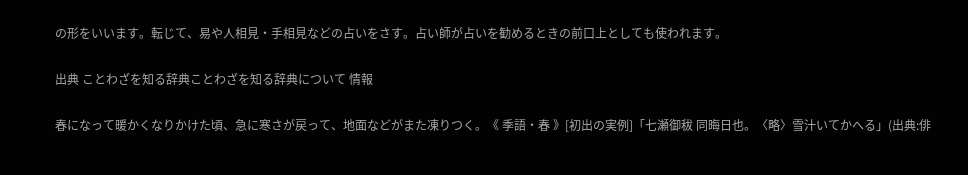の形をいいます。転じて、易や人相見・手相見などの占いをさす。占い師が占いを勧めるときの前口上としても使われます。

出典 ことわざを知る辞典ことわざを知る辞典について 情報

春になって暖かくなりかけた頃、急に寒さが戻って、地面などがまた凍りつく。《 季語・春 》[初出の実例]「七瀬御秡 同晦日也。〈略〉雪汁いてかへる」(出典:俳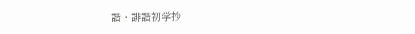諧・誹諧初学抄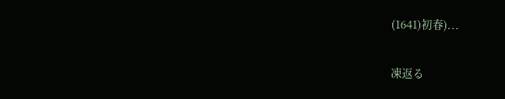(1641)初春)...

凍返る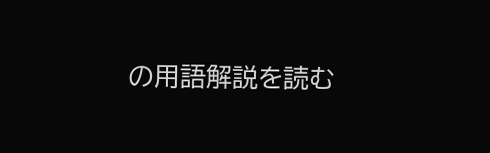の用語解説を読む